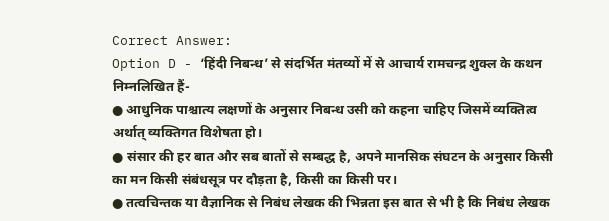Correct Answer:
Option D - ‘हिंदी निबन्ध’ से संदर्भित मंतव्यों में से आचार्य रामचन्द्र शुक्ल के कथन निम्नलिखित हैं-
● आधुनिक पाश्चात्य लक्षणों के अनुसार निबन्ध उसी को कहना चाहिए जिसमें व्यक्तित्व अर्थात् व्यक्तिगत विशेषता हो।
● संसार की हर बात और सब बातों से सम्बद्ध है, अपने मानसिक संघटन के अनुसार किसी का मन किसी संबंधसूत्र पर दौड़ता है, किसी का किसी पर।
● तत्वचिन्तक या वैज्ञानिक से निबंध लेखक की भिन्नता इस बात से भी है कि निबंध लेखक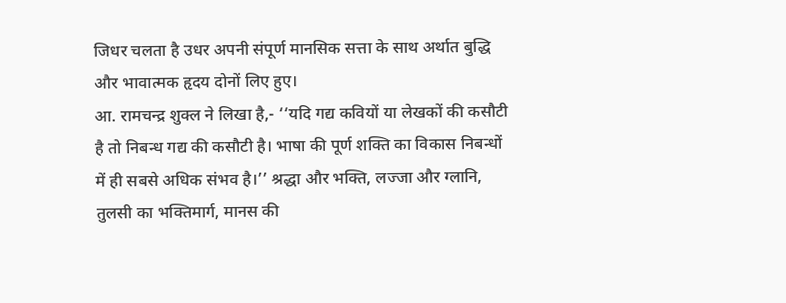जिधर चलता है उधर अपनी संपूर्ण मानसिक सत्ता के साथ अर्थात बुद्धि और भावात्मक हृदय दोनों लिए हुए।
आ. रामचन्द्र शुक्ल ने लिखा है,- ‘‘यदि गद्य कवियों या लेखकों की कसौटी है तो निबन्ध गद्य की कसौटी है। भाषा की पूर्ण शक्ति का विकास निबन्धों में ही सबसे अधिक संभव है।’’ श्रद्धा और भक्ति, लज्जा और ग्लानि, तुलसी का भक्तिमार्ग, मानस की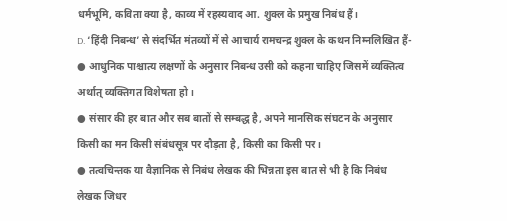धर्मभूमि, कविता क्या है, काव्य में रहस्यवाद आ. शुक्ल के प्रमुख निबंध हैं।
D. ‘हिंदी निबन्ध’ से संदर्भित मंतव्यों में से आचार्य रामचन्द्र शुक्ल के कथन निम्नलिखित हैं-
● आधुनिक पाश्चात्य लक्षणों के अनुसार निबन्ध उसी को कहना चाहिए जिसमें व्यक्तित्व अर्थात् व्यक्तिगत विशेषता हो।
● संसार की हर बात और सब बातों से सम्बद्ध है, अपने मानसिक संघटन के अनुसार किसी का मन किसी संबंधसूत्र पर दौड़ता है, किसी का किसी पर।
● तत्वचिन्तक या वैज्ञानिक से निबंध लेखक की भिन्नता इस बात से भी है कि निबंध लेखक जिधर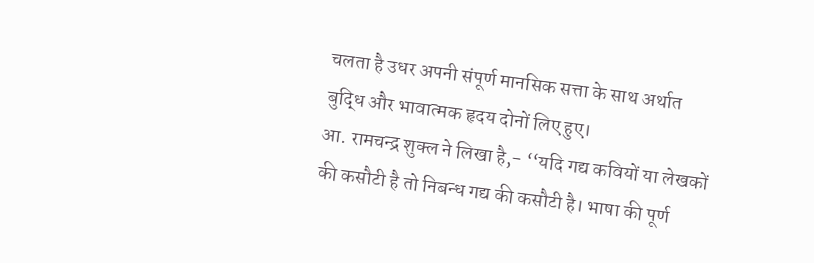चलता है उधर अपनी संपूर्ण मानसिक सत्ता के साथ अर्थात बुद्धि और भावात्मक हृदय दोनों लिए हुए।
आ. रामचन्द्र शुक्ल ने लिखा है,- ‘‘यदि गद्य कवियों या लेखकों की कसौटी है तो निबन्ध गद्य की कसौटी है। भाषा की पूर्ण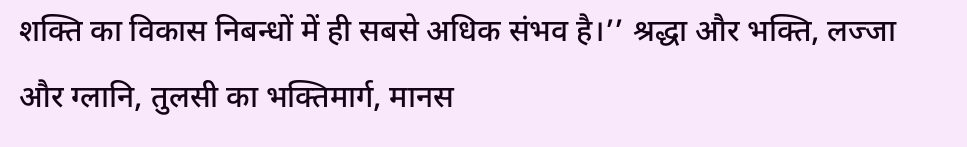शक्ति का विकास निबन्धों में ही सबसे अधिक संभव है।’’ श्रद्धा और भक्ति, लज्जा और ग्लानि, तुलसी का भक्तिमार्ग, मानस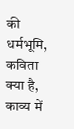की धर्मभूमि, कविता क्या है, काव्य में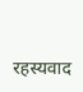रहस्यवाद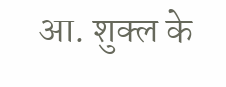आ. शुक्ल के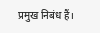प्रमुख निबंध हैं।